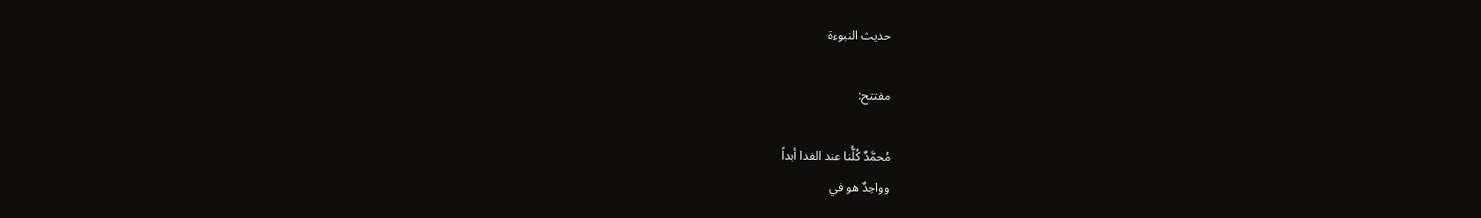حديث النبوءة

مفتتح:

مُحمَّدٌ كُلُّنا عند الفدا أبداً
وواحِدٌ هو في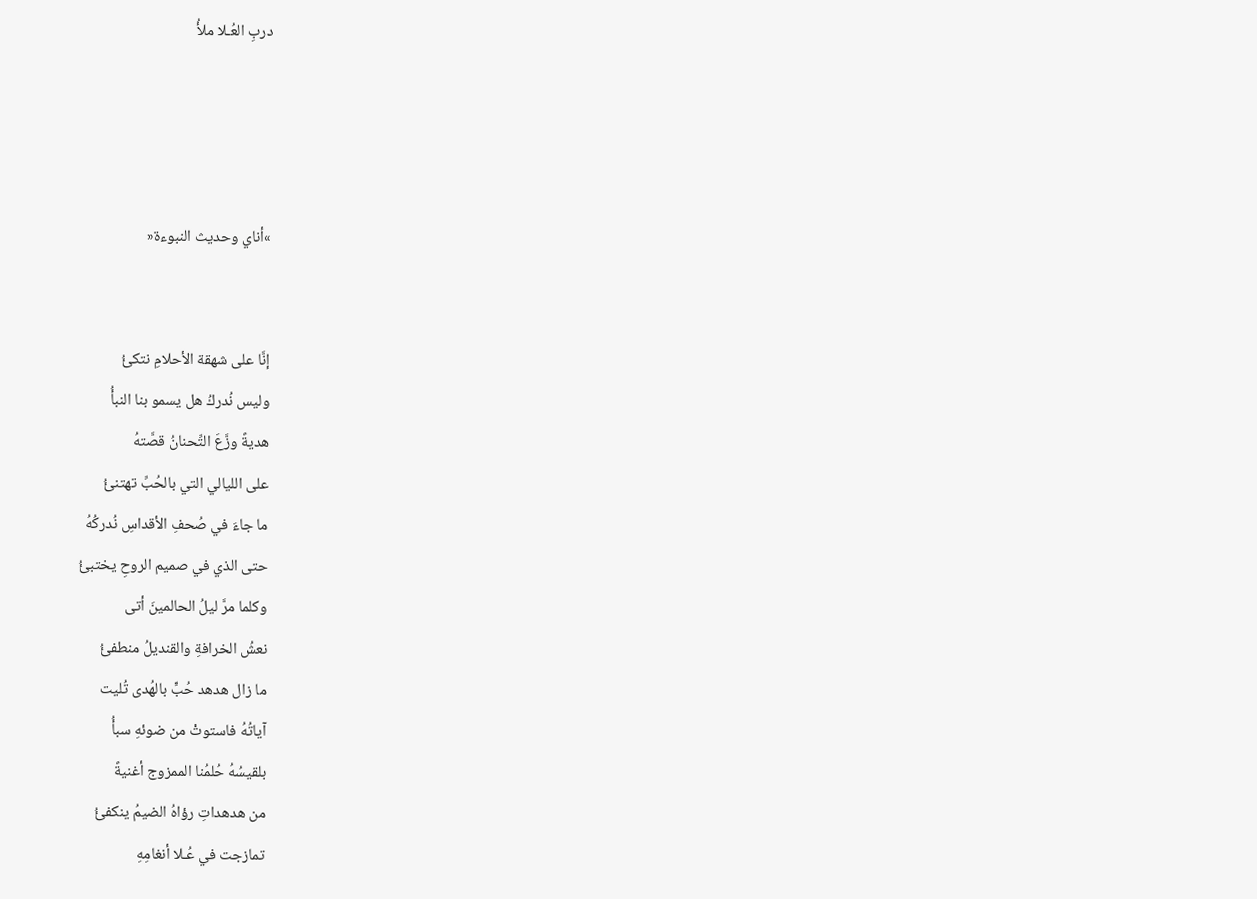دربِ العُـلا ملأُ




»أناي وحديث النبوءة«


إنَّا على شهقة الأحلامِ نتكئُ
وليس نُدركُ هل يسمو بنا النبأُ
هديةً وزَّعَ التِّحنانُ قصَّتهُ
على الليالي التي بالحُبِّ تهتنئُ
ما جاءَ في صُحفِ الأقداسِ نُدركُهُ
حتى الذي في صميم الروحِ يختبئُ
وكلما مرَّ ليلُ الحالمينَ أتى
نعشُ الخرافةِ والقنديلُ منطفئُ
ما زال هدهد حُبٍّ بالهُدى تُليت
آياتُهُ فاستوتْ من ضوئهِ سبأُ
بلقيسُهُ حُلمُنا الممزوج أغنيةً
من هدهداتِ رؤاهُ الضيمُ ينكفئُ
تمازجت في عُـلا أنغامِهِ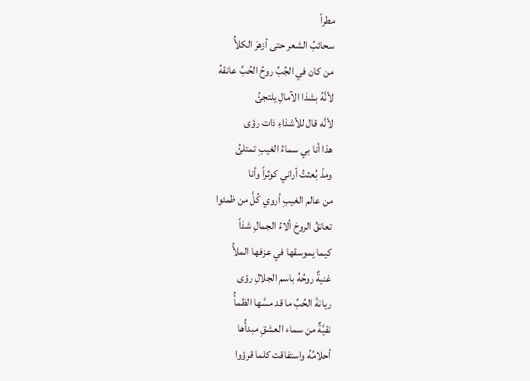مطراً
سحائبُ الشعر حتى أزهرَ الكلأُ
من كان في الجُبِّ روحُ الحُبِّ عانقهُ
لأنَّهُ بشذا الآمالِ يلتجئُ
لأنَّه قال للأشذاءِ ذات رؤى
هذا أنا بي سماءُ الغيبِ تمتلئُ
ومذْ بُعثتُ أراني كوثراً وأنا
من عالم الغيبِ أروي كُلَّ من ظمئوا
تعانقُ الروحَ ألاءُ الجمالِ شذاً
كيما يموسقها في عزفها الملأُ
غنيةٌ روحُهُ باسم الجلالِ رؤى
ريانةَ الحُبِّ ما قد مسَّها الظمأُ
نقيَّةٌ من سماء العشقِ مبدأُها
أحلامُهُ واستفاقت كلما قرؤوا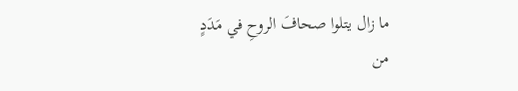ما زال يتلوا صحافَ الروحِ في مَدَدٍ
من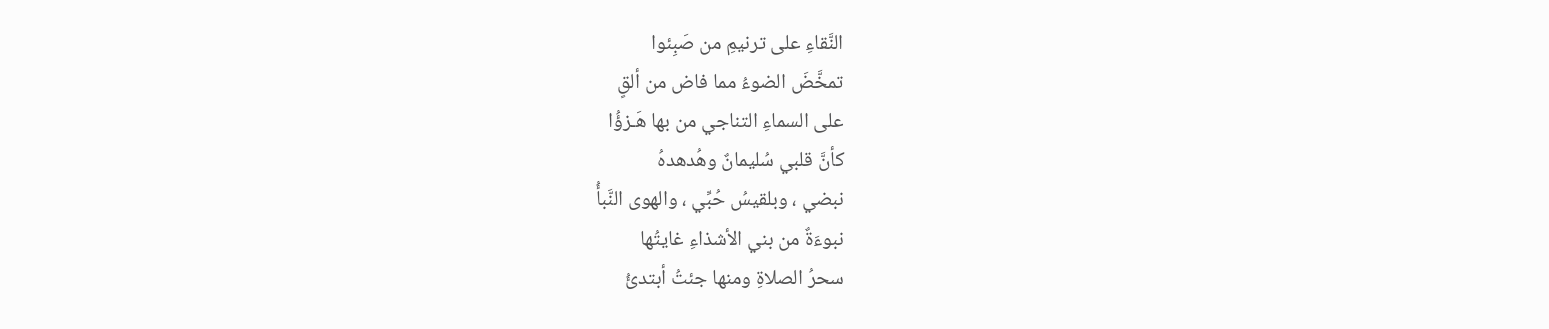النَّقاءِ على ترنيمِ من صَبِئوا
تمخَّضَ الضوءُ مما فاض من ألقٍ
على السماءِ التناجي من بها هَـزؤُا
كأنَّ قلبي سُليمانٌ وهُدهدهُ
نبضي ، وبلقيسُ حُبِّي ، والهوى النَّبأُ
نبوءَةٌ من بني الأشذاءِ غايتُها
سحرُ الصلاةِ ومنها جئتُ أبتدئُ